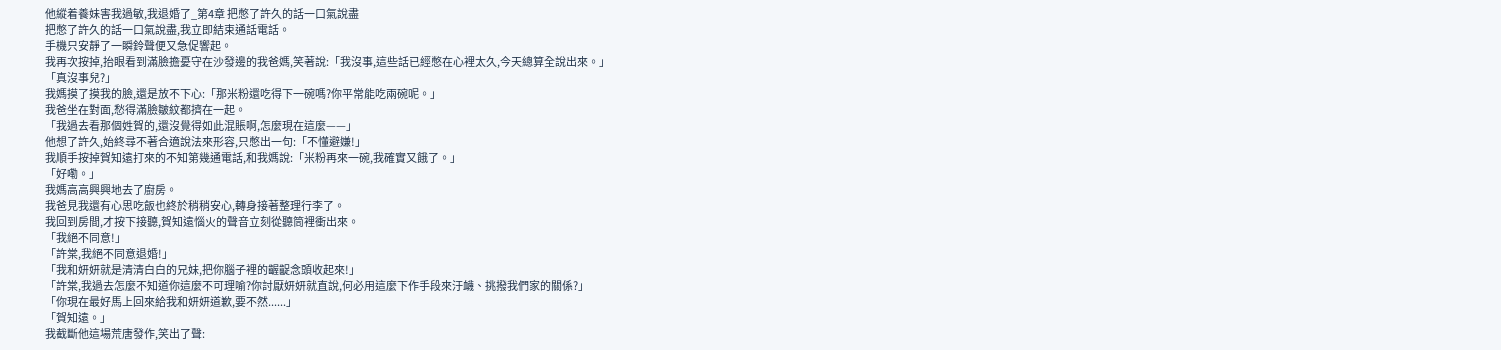他縱着養妹害我過敏,我退婚了_第4章 把憋了許久的話一口氣說盡
把憋了許久的話一口氣說盡,我立即結束通話電話。
手機只安靜了一瞬鈴聲便又急促響起。
我再次按掉,抬眼看到滿臉擔憂守在沙發邊的我爸媽,笑著說:「我沒事,這些話已經憋在心裡太久,今天總算全說出來。」
「真沒事兒?」
我媽摸了摸我的臉,還是放不下心:「那米粉還吃得下一碗嗎?你平常能吃兩碗呢。」
我爸坐在對面,愁得滿臉皺紋都擠在一起。
「我過去看那個姓賀的,還沒覺得如此混賬啊,怎麼現在這麼——」
他想了許久,始終尋不著合適說法來形容,只憋出一句:「不懂避嫌!」
我順手按掉賀知遠打來的不知第幾通電話,和我媽說:「米粉再來一碗,我確實又餓了。」
「好嘞。」
我媽高高興興地去了廚房。
我爸見我還有心思吃飯也終於稍稍安心,轉身接著整理行李了。
我回到房間,才按下接聽,賀知遠惱火的聲音立刻從聽筒裡衝出來。
「我絕不同意!」
「許棠,我絕不同意退婚!」
「我和妍妍就是清清白白的兄妹,把你腦子裡的齷齪念頭收起來!」
「許棠,我過去怎麼不知道你這麼不可理喻?你討厭妍妍就直說,何必用這麼下作手段來汙衊、挑撥我們家的關係?」
「你現在最好馬上回來給我和妍妍道歉,要不然......」
「賀知遠。」
我截斷他這場荒唐發作,笑出了聲: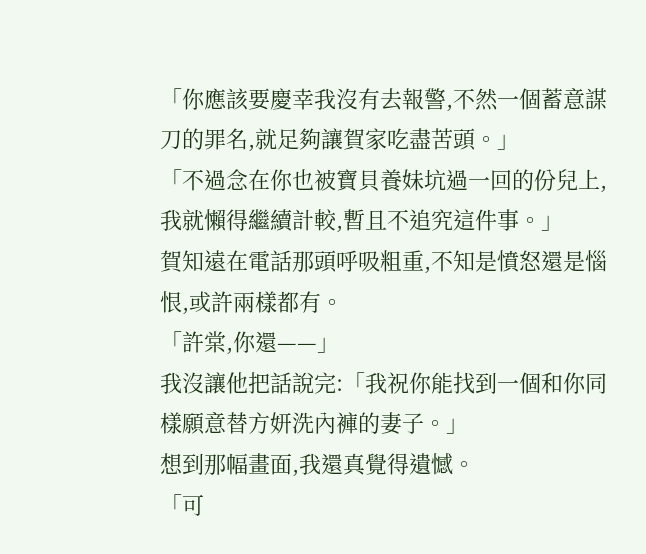「你應該要慶幸我沒有去報警,不然一個蓄意謀刀的罪名,就足夠讓賀家吃盡苦頭。」
「不過念在你也被寶貝養妹坑過一回的份兒上,我就懶得繼續計較,暫且不追究這件事。」
賀知遠在電話那頭呼吸粗重,不知是憤怒還是惱恨,或許兩樣都有。
「許棠,你還——」
我沒讓他把話說完:「我祝你能找到一個和你同樣願意替方妍洗內褲的妻子。」
想到那幅畫面,我還真覺得遺憾。
「可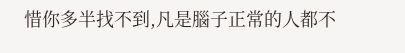惜你多半找不到,凡是腦子正常的人都不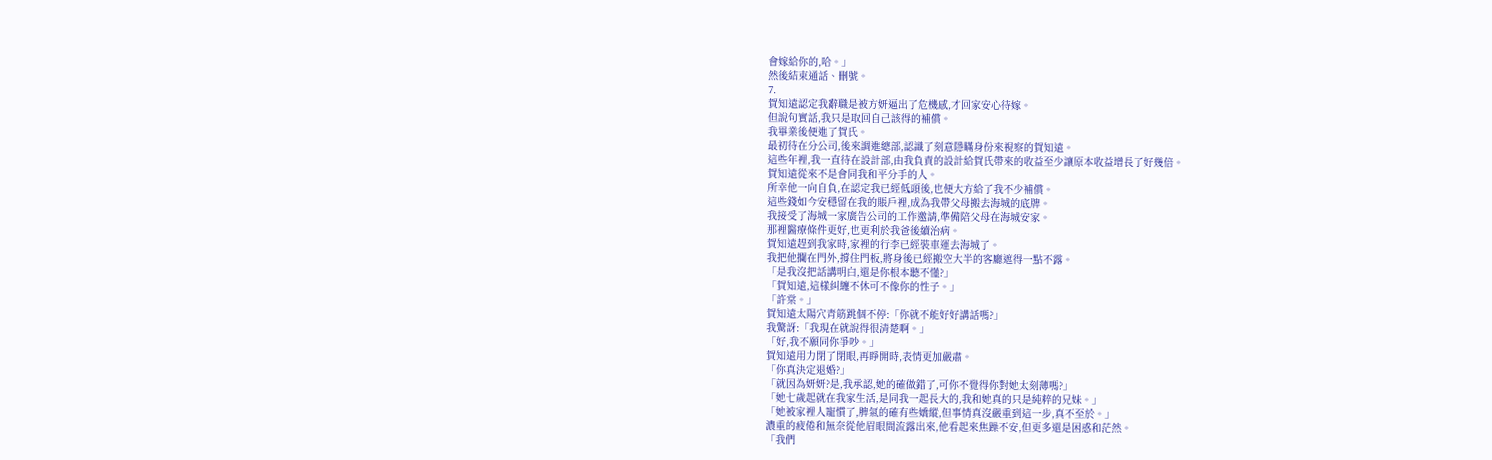會嫁給你的,哈。」
然後結束通話、刪號。
7.
賀知遠認定我辭職是被方妍逼出了危機感,才回家安心待嫁。
但說句實話,我只是取回自己該得的補償。
我畢業後便進了賀氏。
最初待在分公司,後來調進總部,認識了刻意隱瞞身份來視察的賀知遠。
這些年裡,我一直待在設計部,由我負責的設計給賀氏帶來的收益至少讓原本收益增長了好幾倍。
賀知遠從來不是會同我和平分手的人。
所幸他一向自負,在認定我已經低頭後,也便大方給了我不少補償。
這些錢如今安穩留在我的賬戶裡,成為我帶父母搬去海城的底牌。
我接受了海城一家廣告公司的工作邀請,準備陪父母在海城安家。
那裡醫療條件更好,也更利於我爸後續治病。
賀知遠趕到我家時,家裡的行李已經裝車運去海城了。
我把他攔在門外,撐住門板,將身後已經搬空大半的客廳遮得一點不露。
「是我沒把話講明白,還是你根本聽不懂?」
「賀知遠,這樣糾纏不休可不像你的性子。」
「許棠。」
賀知遠太陽穴青筋跳個不停:「你就不能好好講話嗎?」
我驚訝:「我現在就說得很清楚啊。」
「好,我不願同你爭吵。」
賀知遠用力閉了閉眼,再睜開時,表情更加嚴肅。
「你真決定退婚?」
「就因為妍妍?是,我承認,她的確做錯了,可你不覺得你對她太刻薄嗎?」
「她七歲起就在我家生活,是同我一起長大的,我和她真的只是純粹的兄妹。」
「她被家裡人寵慣了,脾氣的確有些嬌縱,但事情真沒嚴重到這一步,真不至於。」
濃重的疲倦和無奈從他眉眼間流露出來,他看起來焦躁不安,但更多還是困惑和茫然。
「我們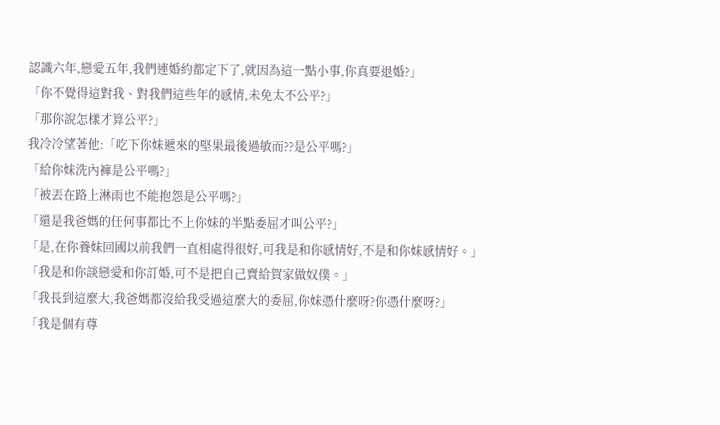認識六年,戀愛五年,我們連婚約都定下了,就因為這一點小事,你真要退婚?」
「你不覺得這對我、對我們這些年的感情,未免太不公平?」
「那你說怎樣才算公平?」
我冷冷望著他:「吃下你妹遞來的堅果最後過敏而??是公平嗎?」
「給你妹洗內褲是公平嗎?」
「被丟在路上淋雨也不能抱怨是公平嗎?」
「還是我爸媽的任何事都比不上你妹的半點委屈才叫公平?」
「是,在你養妹回國以前我們一直相處得很好,可我是和你感情好,不是和你妹感情好。」
「我是和你談戀愛和你訂婚,可不是把自己賣給賀家做奴僕。」
「我長到這麼大,我爸媽都沒給我受過這麼大的委屈,你妹憑什麼呀?你憑什麼呀?」
「我是個有尊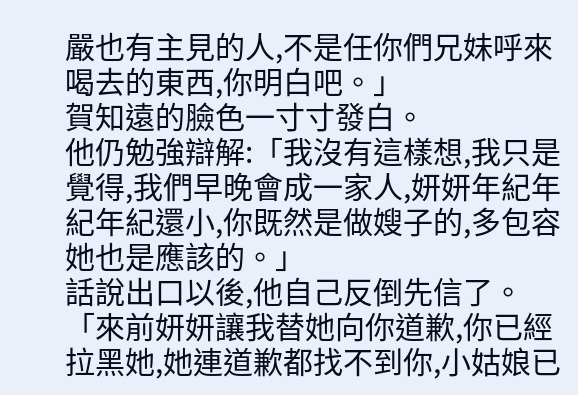嚴也有主見的人,不是任你們兄妹呼來喝去的東西,你明白吧。」
賀知遠的臉色一寸寸發白。
他仍勉強辯解:「我沒有這樣想,我只是覺得,我們早晚會成一家人,妍妍年紀年紀年紀還小,你既然是做嫂子的,多包容她也是應該的。」
話說出口以後,他自己反倒先信了。
「來前妍妍讓我替她向你道歉,你已經拉黑她,她連道歉都找不到你,小姑娘已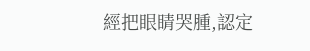經把眼睛哭腫,認定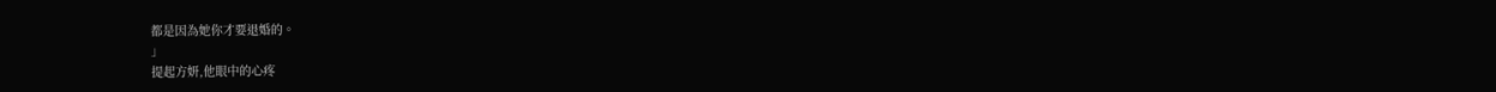都是因為她你才要退婚的。
」
提起方妍,他眼中的心疼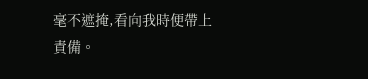毫不遮掩,看向我時便帶上責備。